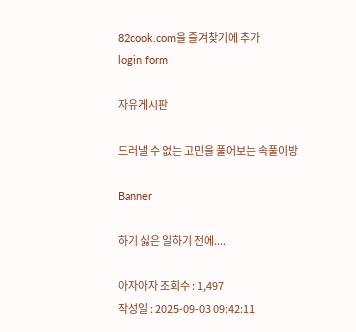82cook.com을 즐겨찾기에 추가
login form

자유게시판

드러낼 수 없는 고민을 풀어보는 속풀이방

Banner

하기 싫은 일하기 전에....

아자아자 조회수 : 1,497
작성일 : 2025-09-03 09:42:11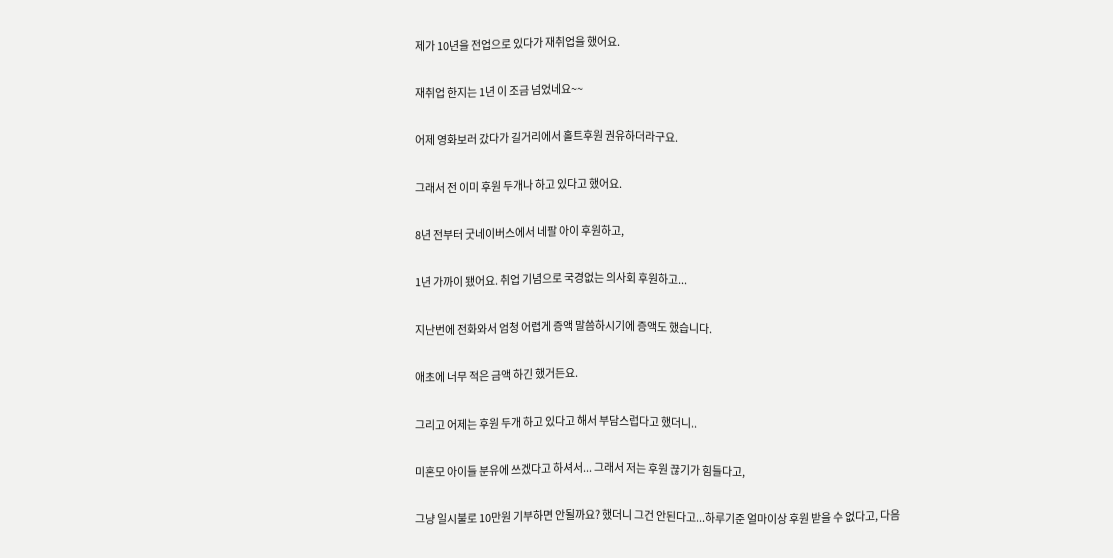제가 10년을 전업으로 있다가 재취업을 했어요.

재취업 한지는 1년 이 조금 넘었네요~~

어제 영화보러 갔다가 길거리에서 홀트후원 권유하더라구요.

그래서 전 이미 후원 두개나 하고 있다고 했어요.

8년 전부터 굿네이버스에서 네팔 아이 후원하고,

1년 가까이 됐어요. 취업 기념으로 국경없는 의사회 후원하고...

지난번에 전화와서 엄청 어렵게 증액 말씀하시기에 증액도 했습니다.

애초에 너무 적은 금액 하긴 했거든요.

그리고 어제는 후원 두개 하고 있다고 해서 부담스럽다고 했더니..

미혼모 아이들 분유에 쓰겠다고 하셔서... 그래서 저는 후원 끊기가 힘들다고,

그냥 일시불로 10만원 기부하면 안될까요? 했더니 그건 안된다고...하루기준 얼마이상 후원 받을 수 없다고, 다음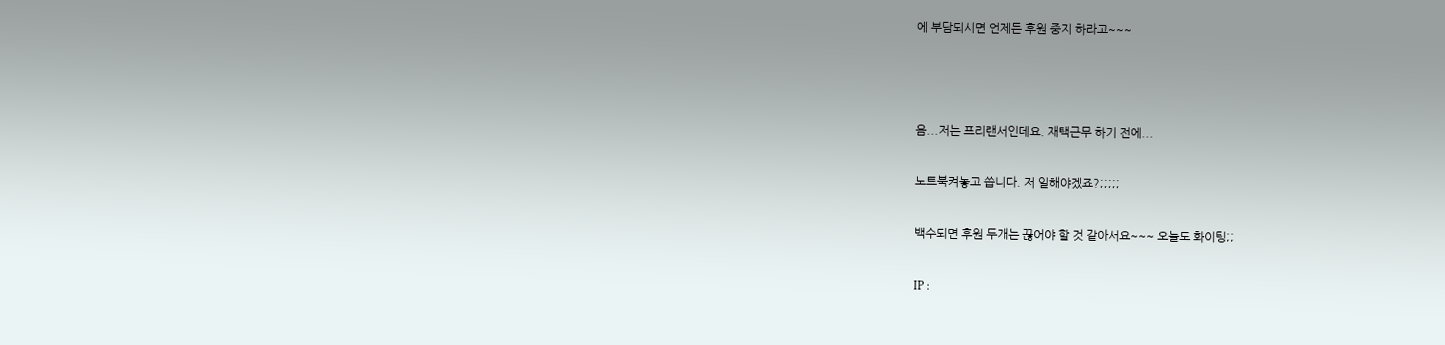에 부담되시면 언제든 후원 중지 하라고~~~



음...저는 프리랜서인데요. 재택근무 하기 전에...

노트북켜놓고 씁니다. 저 일해야겠죠?;;;;;

백수되면 후원 두개는 끊어야 할 것 같아서요~~~ 오늘도 화이팅;;

IP :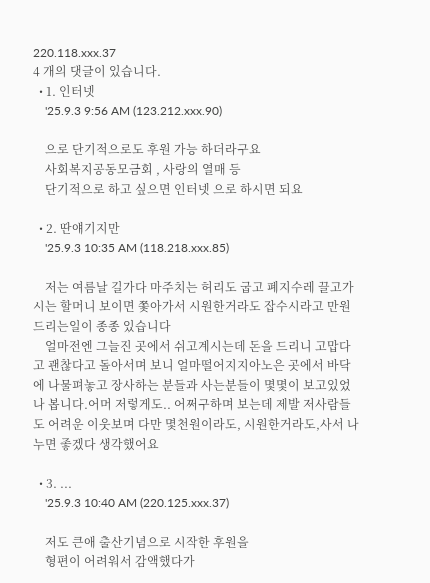220.118.xxx.37
4 개의 댓글이 있습니다.
  • 1. 인터넷
    '25.9.3 9:56 AM (123.212.xxx.90)

    으로 단기적으로도 후원 가능 하더라구요
    사회복지공동모금회 , 사랑의 열매 등
    단기적으로 하고 싶으면 인터넷 으로 하시면 되요

  • 2. 딴얘기지만
    '25.9.3 10:35 AM (118.218.xxx.85)

    저는 여름날 길가다 마주치는 허리도 굽고 폐지수레 끌고가시는 할머니 보이면 쫓아가서 시원한거라도 잡수시라고 만원 드리는일이 종종 있습니다
    얼마전엔 그늘진 곳에서 쉬고계시는데 돈을 드리니 고맙다고 괜찮다고 돌아서며 보니 얼마떨어지지아노은 곳에서 바닥에 나물펴놓고 장사하는 분들과 사는분들이 몇몇이 보고있었나 봅니다.어머 저렇게도.. 어쩌구하며 보는데 제발 저사람들도 어려운 이웃보며 다만 몇천원이라도, 시원한거라도,사서 나누면 좋겠다 생각했어요

  • 3. ...
    '25.9.3 10:40 AM (220.125.xxx.37)

    저도 큰애 출산기념으로 시작한 후원을
    형편이 어려워서 감액했다가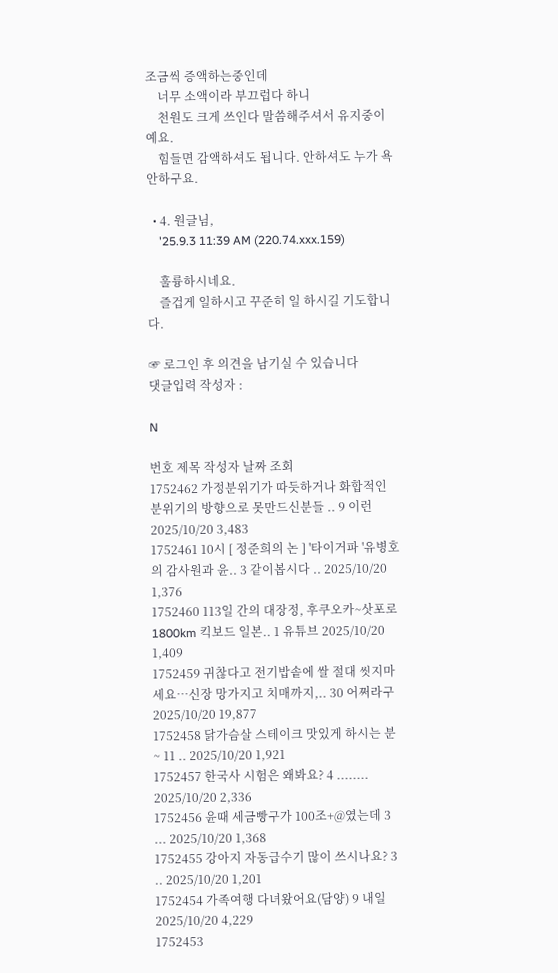조금씩 증액하는중인데
    너무 소액이라 부끄럽다 하니
    천원도 크게 쓰인다 말씀해주셔서 유지중이예요.
    힘들면 감액하셔도 됩니다. 안하셔도 누가 욕 안하구요.

  • 4. 원글님,
    '25.9.3 11:39 AM (220.74.xxx.159)

    훌륭하시네요.
    즐겁게 일하시고 꾸준히 일 하시길 기도합니다.

☞ 로그인 후 의견을 남기실 수 있습니다
댓글입력 작성자 :

N

번호 제목 작성자 날짜 조회
1752462 가정분위기가 따듯하거나 화합적인 분위기의 방향으로 못만드신분들 .. 9 이런 2025/10/20 3,483
1752461 10시 [ 정준희의 논 ] '타이거파 '유병호의 감사원과 윤.. 3 같이봅시다 .. 2025/10/20 1,376
1752460 113일 간의 대장정, 후쿠오카~삿포로 1800km 킥보드 일본.. 1 유튜브 2025/10/20 1,409
1752459 귀찮다고 전기밥솥에 쌀 절대 씻지마세요…신장 망가지고 치매까지,.. 30 어쩌라구 2025/10/20 19,877
1752458 닭가슴살 스테이크 맛있게 하시는 분 ~ 11 .. 2025/10/20 1,921
1752457 한국사 시험은 왜봐요? 4 ........ 2025/10/20 2,336
1752456 윤때 세금빵구가 100조+@였는데 3 ... 2025/10/20 1,368
1752455 강아지 자동급수기 많이 쓰시나요? 3 .. 2025/10/20 1,201
1752454 가족여행 다녀왔어요(담양) 9 내일 2025/10/20 4,229
1752453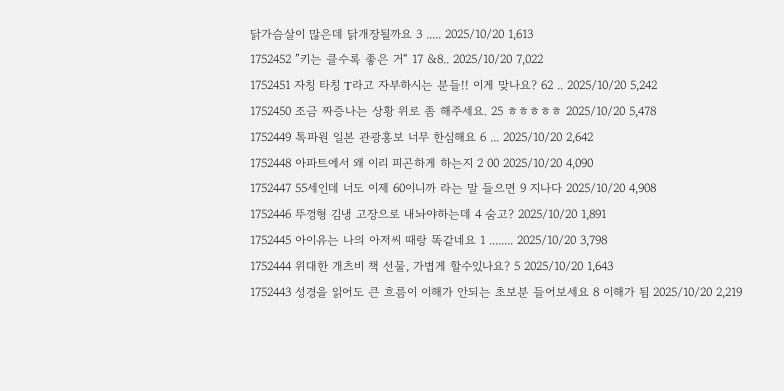닭가슴살이 많은데 닭개장될까요 3 ..... 2025/10/20 1,613
1752452 ”키는 클수록 좋은 거“ 17 &8.. 2025/10/20 7,022
1752451 자칭 타칭 T라고 자부하시는 분들!! 이게 맞나요? 62 .. 2025/10/20 5,242
1752450 조금 짜증나는 상황 위로 좀 해주세요. 25 ㅎㅎㅎㅎㅎ 2025/10/20 5,478
1752449 톡파원 일본 관광홍보 너무 한심해요 6 ... 2025/10/20 2,642
1752448 아파트에서 왜 이리 피곤하게 하는지 2 00 2025/10/20 4,090
1752447 55세인데 너도 이제 60이니까 라는 말 들으면 9 지나다 2025/10/20 4,908
1752446 뚜껑형 김냉 고장으로 내놔야하는데 4 숨고? 2025/10/20 1,891
1752445 아이유는 나의 아저씨 때랑 똑같네요 1 ........ 2025/10/20 3,798
1752444 위대한 개츠비 책 선물, 가볍게 할수있나요? 5 2025/10/20 1,643
1752443 성경을 읽어도 큰 흐름이 이해가 안되는 초보분 들어보세요 8 이해가 됨 2025/10/20 2,219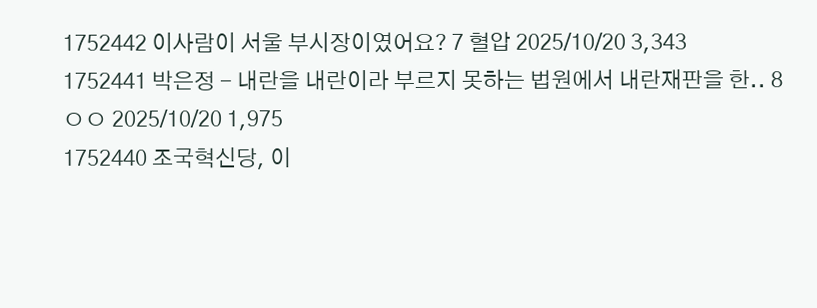1752442 이사람이 서울 부시장이였어요? 7 혈압 2025/10/20 3,343
1752441 박은정 - 내란을 내란이라 부르지 못하는 법원에서 내란재판을 한.. 8 ㅇㅇ 2025/10/20 1,975
1752440 조국혁신당, 이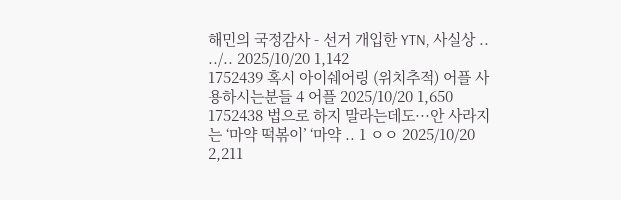해민의 국정감사 - 선거 개입한 YTN, 사실상 .. ../.. 2025/10/20 1,142
1752439 혹시 아이쉐어링 (위치추적) 어플 사용하시는분들 4 어플 2025/10/20 1,650
1752438 법으로 하지 말라는데도···안 사라지는 ‘마약 떡볶이’ ‘마약 .. 1 ㅇㅇ 2025/10/20 2,211